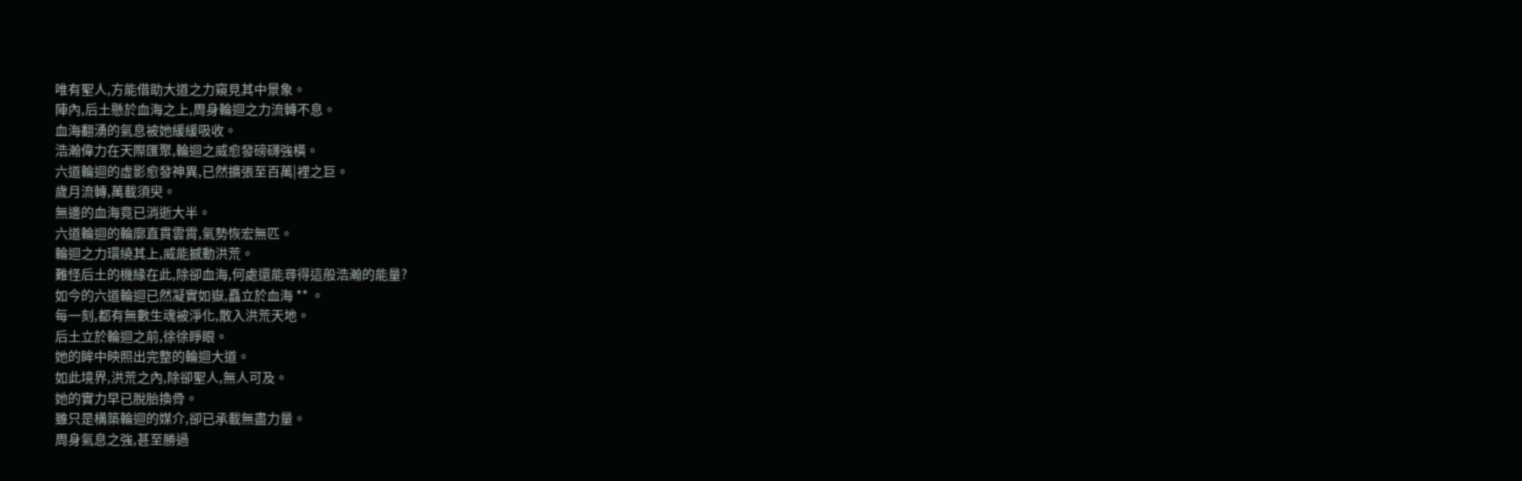唯有聖人,方能借助大道之力窺見其中景象。
陣內,后土懸於血海之上,周身輪迴之力流轉不息。
血海翻湧的氣息被她緩緩吸收。
浩瀚偉力在天際匯聚,輪迴之威愈發磅礴強橫。
六道輪迴的虛影愈發神異,已然擴張至百萬|裡之巨。
歲月流轉,萬載須臾。
無邊的血海竟已消逝大半。
六道輪迴的輪廓直貫雲霄,氣勢恢宏無匹。
輪迴之力環繞其上,威能撼動洪荒。
難怪后土的機緣在此,除卻血海,何處還能尋得這般浩瀚的能量?
如今的六道輪迴已然凝實如嶽,矗立於血海 ** 。
每一刻,都有無數生魂被淨化,散入洪荒天地。
后土立於輪迴之前,徐徐睜眼。
她的眸中映照出完整的輪迴大道。
如此境界,洪荒之內,除卻聖人,無人可及。
她的實力早已脫胎換骨。
雖只是構築輪迴的媒介,卻已承載無盡力量。
周身氣息之強,甚至勝過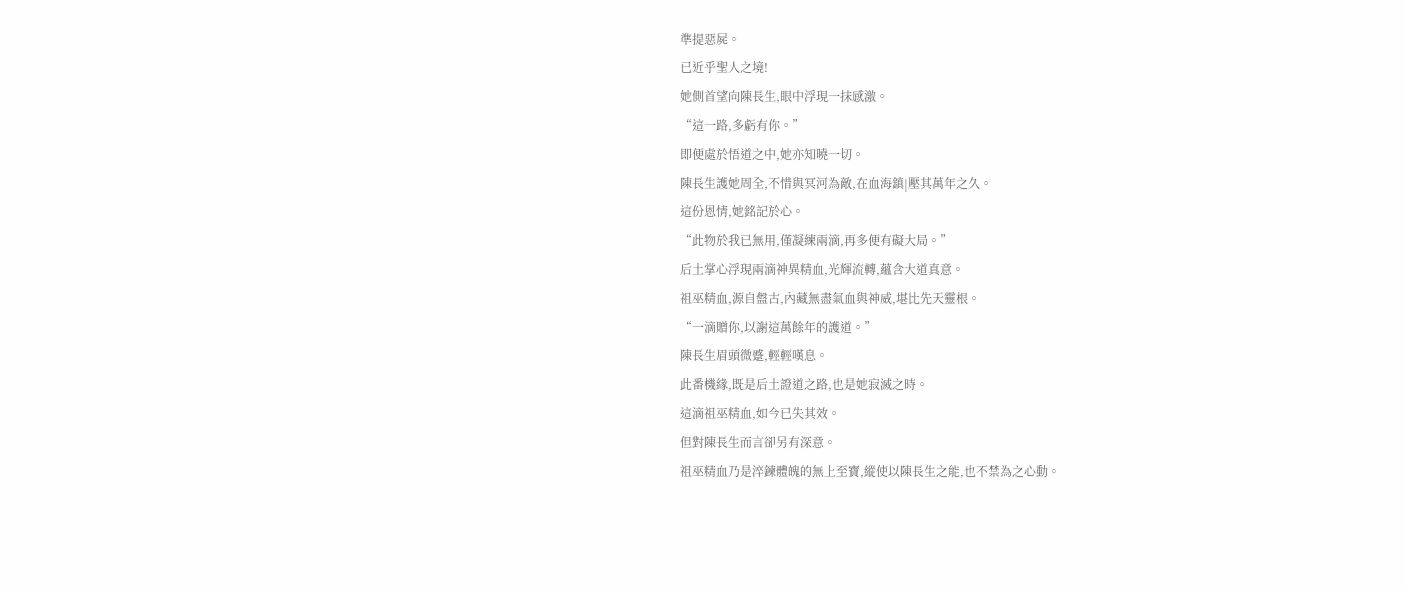準提惡屍。
已近乎聖人之境!
她側首望向陳長生,眼中浮現一抹感激。
“這一路,多虧有你。”
即便處於悟道之中,她亦知曉一切。
陳長生護她周全,不惜與冥河為敵,在血海鎮|壓其萬年之久。
這份恩情,她銘記於心。
“此物於我已無用,僅凝練兩滴,再多便有礙大局。”
后土掌心浮現兩滴神異精血,光輝流轉,蘊含大道真意。
祖巫精血,源自盤古,內藏無盡氣血與神威,堪比先天靈根。
“一滴贈你,以謝這萬餘年的護道。”
陳長生眉頭微蹙,輕輕嘆息。
此番機緣,既是后土證道之路,也是她寂滅之時。
這滴祖巫精血,如今已失其效。
但對陳長生而言卻另有深意。
祖巫精血乃是淬鍊體魄的無上至寶,縱使以陳長生之能,也不禁為之心動。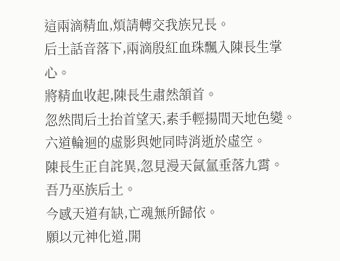這兩滴精血,煩請轉交我族兄長。
后土話音落下,兩滴殷紅血珠飄入陳長生掌心。
將精血收起,陳長生肅然頷首。
忽然間后土抬首望天,素手輕揚間天地色變。
六道輪迴的虛影與她同時消逝於虛空。
陳長生正自詫異,忽見漫天氤氳垂落九霄。
吾乃巫族后土。
今感天道有缺,亡魂無所歸依。
願以元神化道,開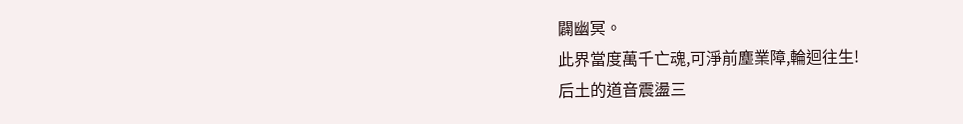闢幽冥。
此界當度萬千亡魂,可淨前塵業障,輪迴往生!
后土的道音震盪三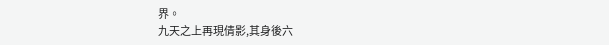界。
九天之上再現倩影,其身後六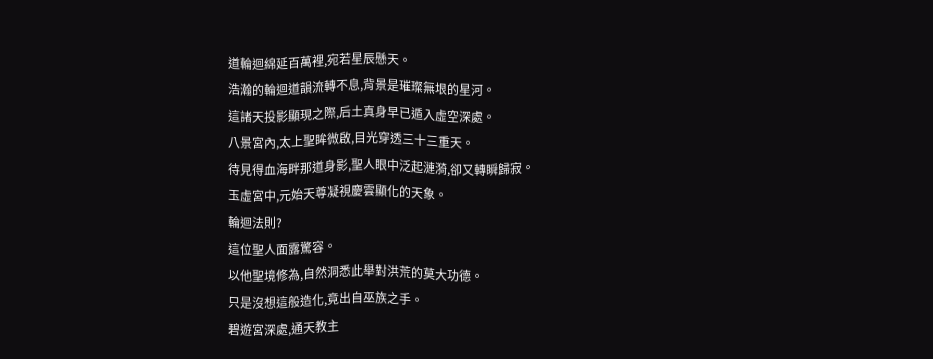道輪迴綿延百萬裡,宛若星辰懸天。
浩瀚的輪迴道韻流轉不息,背景是璀璨無垠的星河。
這諸天投影顯現之際,后土真身早已遁入虛空深處。
八景宮內,太上聖眸微啟,目光穿透三十三重天。
待見得血海畔那道身影,聖人眼中泛起漣漪,卻又轉瞬歸寂。
玉虛宮中,元始天尊凝視慶雲顯化的天象。
輪迴法則?
這位聖人面露驚容。
以他聖境修為,自然洞悉此舉對洪荒的莫大功德。
只是沒想這般造化,竟出自巫族之手。
碧遊宮深處,通天教主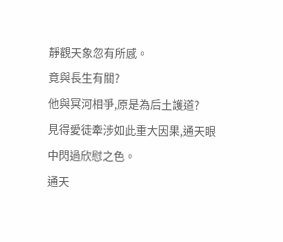靜觀天象忽有所感。
竟與長生有關?
他與冥河相爭,原是為后土護道?
見得愛徒牽涉如此重大因果,通天眼中閃過欣慰之色。
通天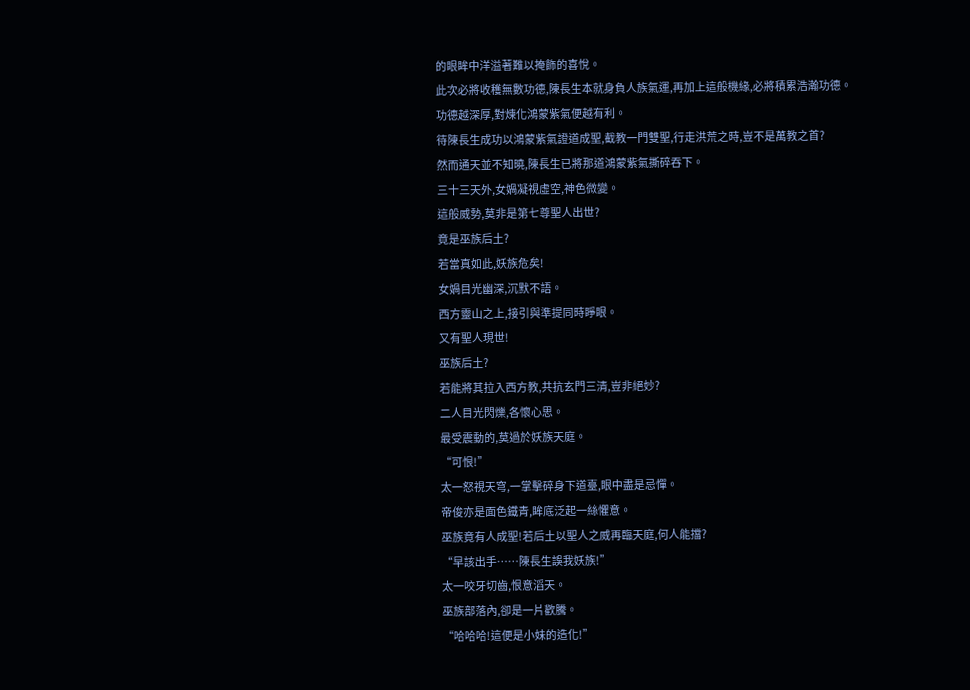的眼眸中洋溢著難以掩飾的喜悅。
此次必將收穫無數功德,陳長生本就身負人族氣運,再加上這般機緣,必將積累浩瀚功德。
功德越深厚,對煉化鴻蒙紫氣便越有利。
待陳長生成功以鴻蒙紫氣證道成聖,截教一門雙聖,行走洪荒之時,豈不是萬教之首?
然而通天並不知曉,陳長生已將那道鴻蒙紫氣撕碎吞下。
三十三天外,女媧凝視虛空,神色微變。
這般威勢,莫非是第七尊聖人出世?
竟是巫族后土?
若當真如此,妖族危矣!
女媧目光幽深,沉默不語。
西方靈山之上,接引與準提同時睜眼。
又有聖人現世!
巫族后土?
若能將其拉入西方教,共抗玄門三清,豈非絕妙?
二人目光閃爍,各懷心思。
最受震動的,莫過於妖族天庭。
“可恨!”
太一怒視天穹,一掌擊碎身下道臺,眼中盡是忌憚。
帝俊亦是面色鐵青,眸底泛起一絲懼意。
巫族竟有人成聖!若后土以聖人之威再臨天庭,何人能擋?
“早該出手……陳長生誤我妖族!”
太一咬牙切齒,恨意滔天。
巫族部落內,卻是一片歡騰。
“哈哈哈!這便是小妹的造化!”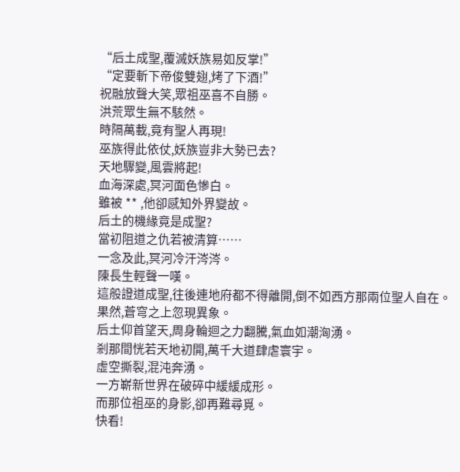“后土成聖,覆滅妖族易如反掌!”
“定要斬下帝俊雙翅,烤了下酒!”
祝融放聲大笑,眾祖巫喜不自勝。
洪荒眾生無不駭然。
時隔萬載,竟有聖人再現!
巫族得此依仗,妖族豈非大勢已去?
天地驟變,風雲將起!
血海深處,冥河面色慘白。
雖被 ** ,他卻感知外界變故。
后土的機緣竟是成聖?
當初阻道之仇若被清算……
一念及此,冥河冷汗涔涔。
陳長生輕聲一嘆。
這般證道成聖,往後連地府都不得離開,倒不如西方那兩位聖人自在。
果然,蒼穹之上忽現異象。
后土仰首望天,周身輪迴之力翻騰,氣血如潮洶湧。
剎那間恍若天地初開,萬千大道肆虐寰宇。
虛空撕裂,混沌奔湧。
一方嶄新世界在破碎中緩緩成形。
而那位祖巫的身影,卻再難尋覓。
快看!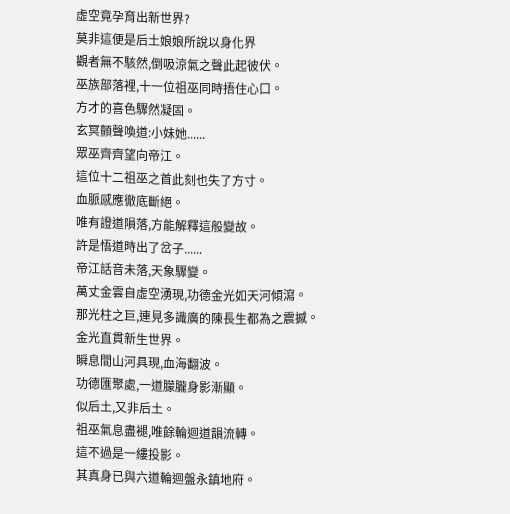虛空竟孕育出新世界?
莫非這便是后土娘娘所說以身化界
觀者無不駭然,倒吸涼氣之聲此起彼伏。
巫族部落裡,十一位祖巫同時捂住心口。
方才的喜色驟然凝固。
玄冥顫聲喚道:小妹她......
眾巫齊齊望向帝江。
這位十二祖巫之首此刻也失了方寸。
血脈感應徹底斷絕。
唯有證道隕落,方能解釋這般變故。
許是悟道時出了岔子......
帝江話音未落,天象驟變。
萬丈金雲自虛空湧現,功德金光如天河傾瀉。
那光柱之巨,連見多識廣的陳長生都為之震撼。
金光直貫新生世界。
瞬息間山河具現,血海翻波。
功德匯聚處,一道朦朧身影漸顯。
似后土,又非后土。
祖巫氣息盡褪,唯餘輪迴道韻流轉。
這不過是一縷投影。
其真身已與六道輪迴盤永鎮地府。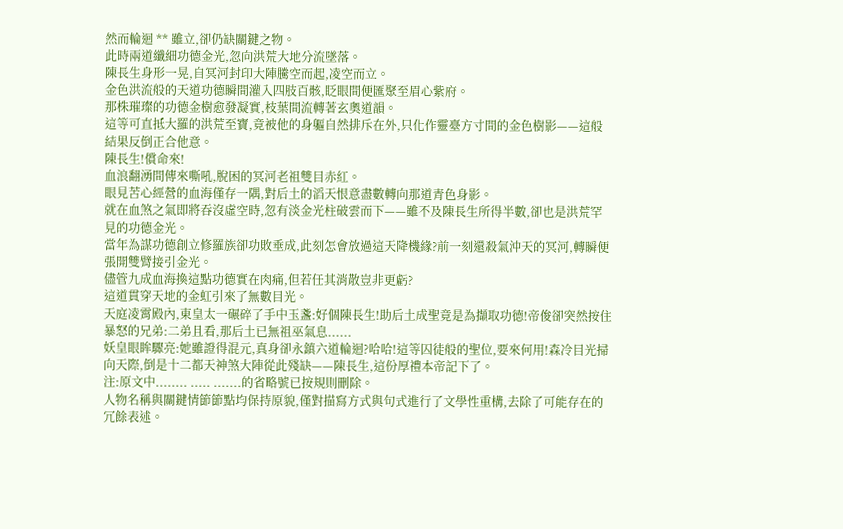然而輪迴 ** 雖立,卻仍缺關鍵之物。
此時兩道纖細功德金光,忽向洪荒大地分流墜落。
陳長生身形一晃,自冥河封印大陣騰空而起,凌空而立。
金色洪流般的天道功德瞬間灌入四肢百骸,眨眼間便匯聚至眉心紫府。
那株璀璨的功德金樹愈發凝實,枝葉間流轉著玄奧道韻。
這等可直抵大羅的洪荒至寶,竟被他的身軀自然排斥在外,只化作靈臺方寸間的金色樹影——這般結果反倒正合他意。
陳長生!償命來!
血浪翻湧間傳來嘶吼,脫困的冥河老祖雙目赤紅。
眼見苦心經營的血海僅存一隅,對后土的滔天恨意盡數轉向那道青色身影。
就在血煞之氣即將吞沒虛空時,忽有淡金光柱破雲而下——雖不及陳長生所得半數,卻也是洪荒罕見的功德金光。
當年為謀功德創立修羅族卻功敗垂成,此刻怎會放過這天降機緣?前一刻還殺氣沖天的冥河,轉瞬便張開雙臂接引金光。
儘管九成血海換這點功德實在肉痛,但若任其消散豈非更虧?
這道貫穿天地的金虹引來了無數目光。
天庭凌霄殿內,東皇太一碾碎了手中玉盞:好個陳長生!助后土成聖竟是為擷取功德!帝俊卻突然按住暴怒的兄弟:二弟且看,那后土已無祖巫氣息......
妖皇眼眸驟亮:她雖證得混元,真身卻永鎮六道輪迴?哈哈!這等囚徒般的聖位,要來何用!森冷目光掃向天際,倒是十二都天神煞大陣從此殘缺——陳長生,這份厚禮本帝記下了。
注:原文中........ ..... .......的省略號已按規則刪除。
人物名稱與關鍵情節節點均保持原貌,僅對描寫方式與句式進行了文學性重構,去除了可能存在的冗餘表述。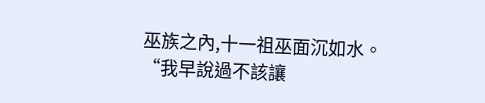巫族之內,十一祖巫面沉如水。
“我早說過不該讓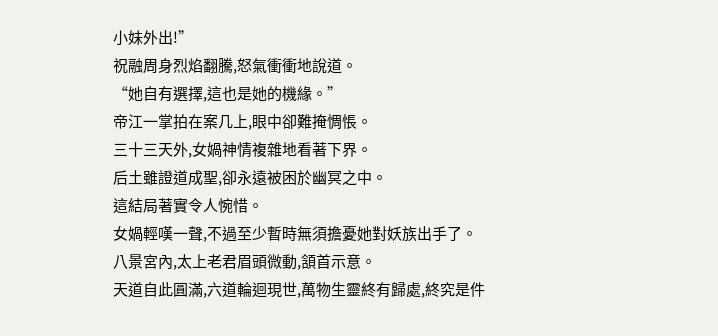小妹外出!”
祝融周身烈焰翻騰,怒氣衝衝地說道。
“她自有選擇,這也是她的機緣。”
帝江一掌拍在案几上,眼中卻難掩惆悵。
三十三天外,女媧神情複雜地看著下界。
后土雖證道成聖,卻永遠被困於幽冥之中。
這結局著實令人惋惜。
女媧輕嘆一聲,不過至少暫時無須擔憂她對妖族出手了。
八景宮內,太上老君眉頭微動,頷首示意。
天道自此圓滿,六道輪迴現世,萬物生靈終有歸處,終究是件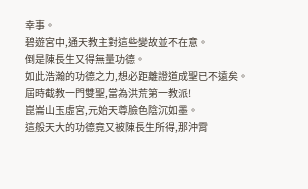幸事。
碧遊宮中,通天教主對這些變故並不在意。
倒是陳長生又得無量功德。
如此浩瀚的功德之力,想必距離證道成聖已不遠矣。
屆時截教一門雙聖,當為洪荒第一教派!
崑崙山玉虛宮,元始天尊臉色陰沉如墨。
這般天大的功德竟又被陳長生所得,那沖霄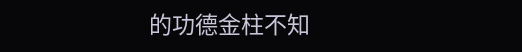的功德金柱不知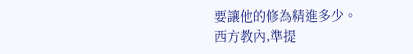要讓他的修為精進多少。
西方教內,準提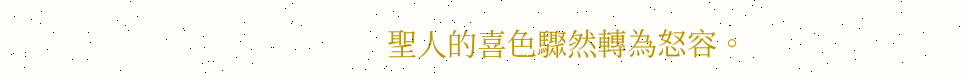聖人的喜色驟然轉為怒容。